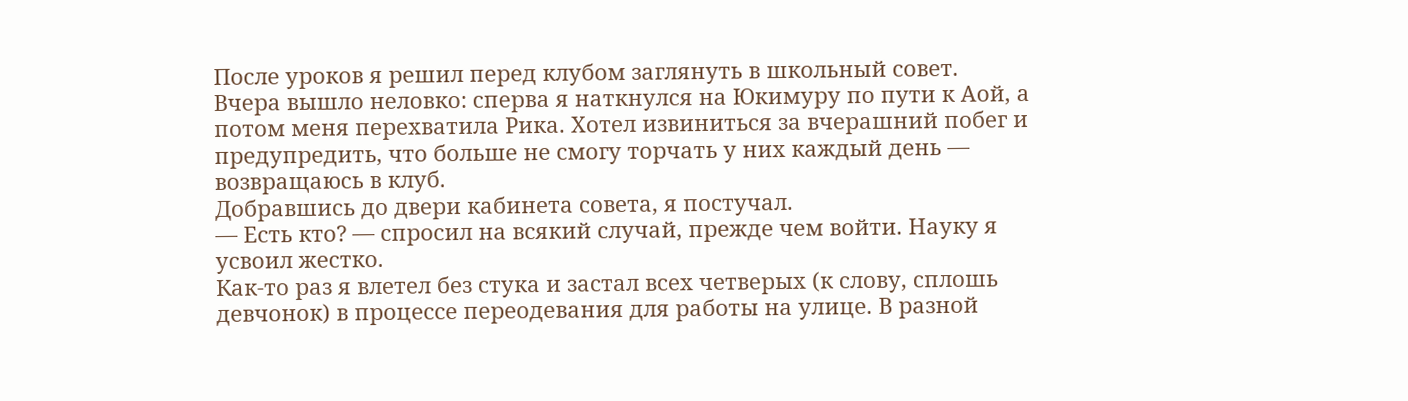После уроков я решил перед клубом заглянуть в школьный совет.
Вчера вышло неловко: сперва я наткнулся на Юкимуру по пути к Аой, а потом меня перехватила Рика. Хотел извиниться за вчерашний побег и предупредить, что больше не смогу торчать у них каждый день — возвращаюсь в клуб.
Добравшись до двери кабинета совета, я постучал.
— Есть кто? — спросил на всякий случай, прежде чем войти. Науку я усвоил жестко.
Как-то раз я влетел без стука и застал всех четверых (к слову, сплошь девчонок) в процессе переодевания для работы на улице. В разной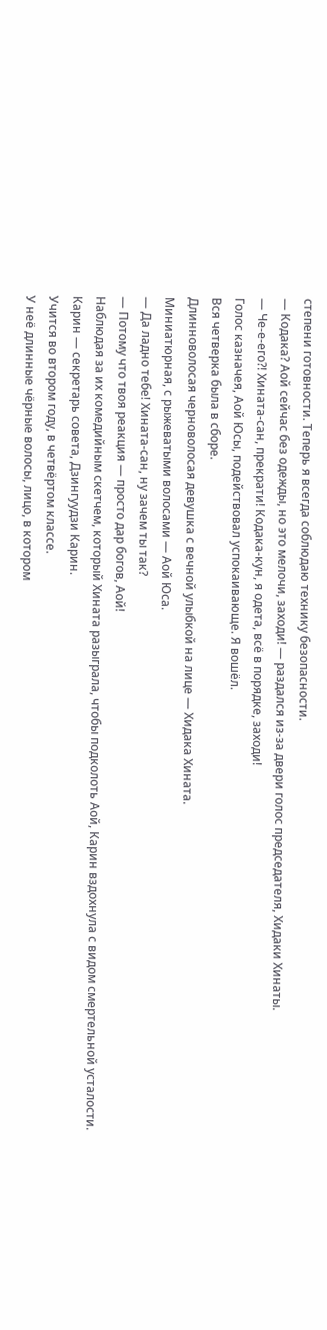степени готовности. Теперь я всегда соблюдаю технику безопасности.
— Кодака? Аой сейчас без одежды, но это мелочи, заходи! — раздался из-за двери голос председателя, Хидаки Хинаты.
— Че-е-его?! Хината-сан, прекрати! Кодака-кун, я одета, всё в порядке, заходи!
Голос казначея, Аой Юсы, подействовал успокаивающе. Я вошёл.
Вся четверка была в сборе.
Длинноволосая черноволосая девушка с вечной улыбкой на лице — Хидака Хината.
Миниатюрная, с рыжеватыми волосами — Аой Юса.
— Да ладно тебе! Хината-сан, ну зачем ты так?
— Потому что твоя реакция — просто дар богов, Аой!
Наблюдая за их комедийным скетчем, который Хината разыграла, чтобы подколоть Аой, Карин вздохнула с видом смертельной усталости.
Карин — секретарь совета, Дзингуудзи Карин.
Учится во втором году, в четвёртом классе.
У неё длинные чёрные волосы, лицо, в котором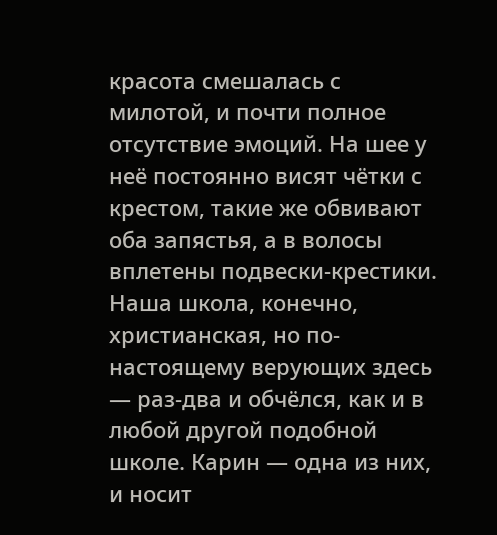красота смешалась с милотой, и почти полное отсутствие эмоций. На шее у неё постоянно висят чётки с крестом, такие же обвивают оба запястья, а в волосы вплетены подвески-крестики. Наша школа, конечно, христианская, но по-настоящему верующих здесь — раз-два и обчёлся, как и в любой другой подобной школе. Карин — одна из них, и носит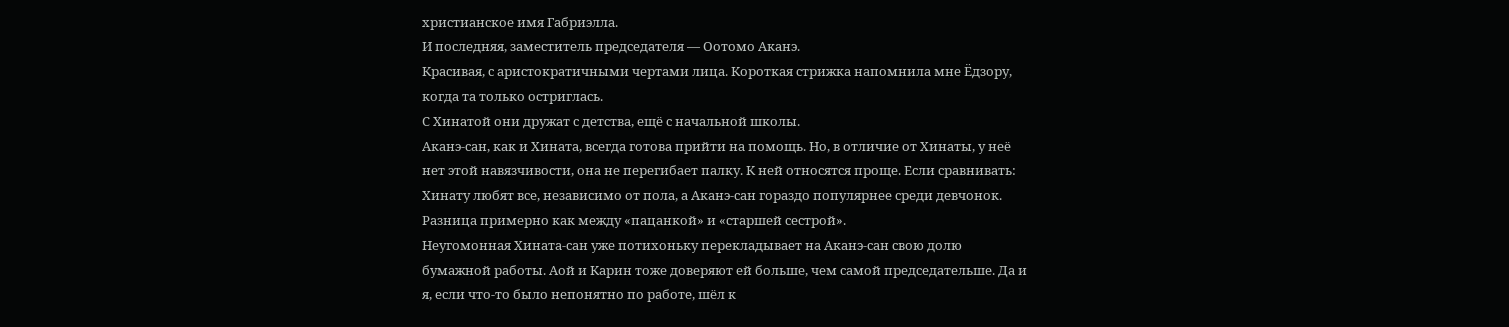христианское имя Габриэлла.
И последняя, заместитель председателя — Оотомо Аканэ.
Красивая, с аристократичными чертами лица. Короткая стрижка напомнила мне Ёдзору, когда та только остриглась.
С Хинатой они дружат с детства, ещё с начальной школы.
Аканэ-сан, как и Хината, всегда готова прийти на помощь. Но, в отличие от Хинаты, у неё нет этой навязчивости, она не перегибает палку. К ней относятся проще. Если сравнивать: Хинату любят все, независимо от пола, а Аканэ-сан гораздо популярнее среди девчонок. Разница примерно как между «пацанкой» и «старшей сестрой».
Неугомонная Хината-сан уже потихоньку перекладывает на Аканэ-сан свою долю бумажной работы. Аой и Карин тоже доверяют ей больше, чем самой председательше. Да и я, если что-то было непонятно по работе, шёл к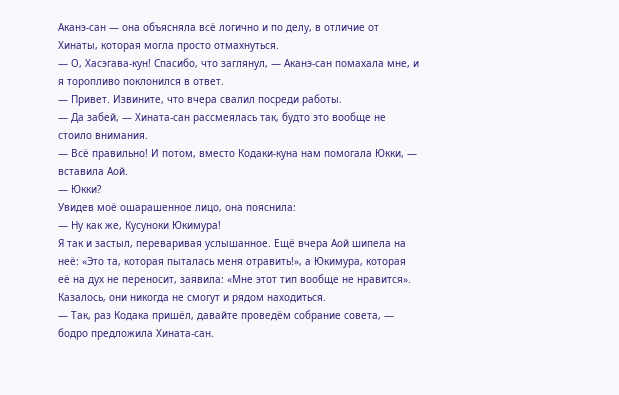Аканэ-сан — она объясняла всё логично и по делу, в отличие от Хинаты, которая могла просто отмахнуться.
— О, Хасэгава-кун! Спасибо, что заглянул, — Аканэ-сан помахала мне, и я торопливо поклонился в ответ.
— Привет. Извините, что вчера свалил посреди работы.
— Да забей, — Хината-сан рассмеялась так, будто это вообще не стоило внимания.
— Всё правильно! И потом, вместо Кодаки-куна нам помогала Юкки, — вставила Аой.
— Юкки?
Увидев моё ошарашенное лицо, она пояснила:
— Ну как же, Кусуноки Юкимура!
Я так и застыл, переваривая услышанное. Ещё вчера Аой шипела на неё: «Это та, которая пыталась меня отравить!», а Юкимура, которая её на дух не переносит, заявила: «Мне этот тип вообще не нравится». Казалось, они никогда не смогут и рядом находиться.
— Так, раз Кодака пришёл, давайте проведём собрание совета, — бодро предложила Хината-сан.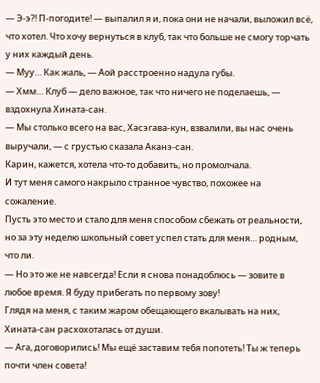— Э-э?! П-погодите! — выпалил я и, пока они не начали, выложил всё, что хотел. Что хочу вернуться в клуб, так что больше не смогу торчать у них каждый день.
— Муу… Как жаль, — Аой расстроенно надула губы.
— Хмм… Клуб — дело важное, так что ничего не поделаешь, — вздохнула Хината-сан.
— Мы столько всего на вас, Хасэгава-кун, взвалили, вы нас очень выручали, — с грустью сказала Аканэ-сан.
Карин, кажется, хотела что-то добавить, но промолчала.
И тут меня самого накрыло странное чувство, похожее на сожаление.
Пусть это место и стало для меня способом сбежать от реальности, но за эту неделю школьный совет успел стать для меня… родным, что ли.
— Но это же не навсегда! Если я снова понадоблюсь — зовите в любое время. Я буду прибегать по первому зову!
Глядя на меня, с таким жаром обещающего вкалывать на них, Хината-сан расхохоталась от души.
— Ага, договорились! Мы ещё заставим тебя попотеть! Ты ж теперь почти член совета!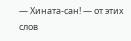— Хината-сан! — от этих слов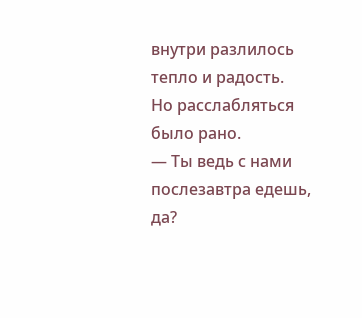внутри разлилось тепло и радость.
Но расслабляться было рано.
— Ты ведь с нами послезавтра едешь, да?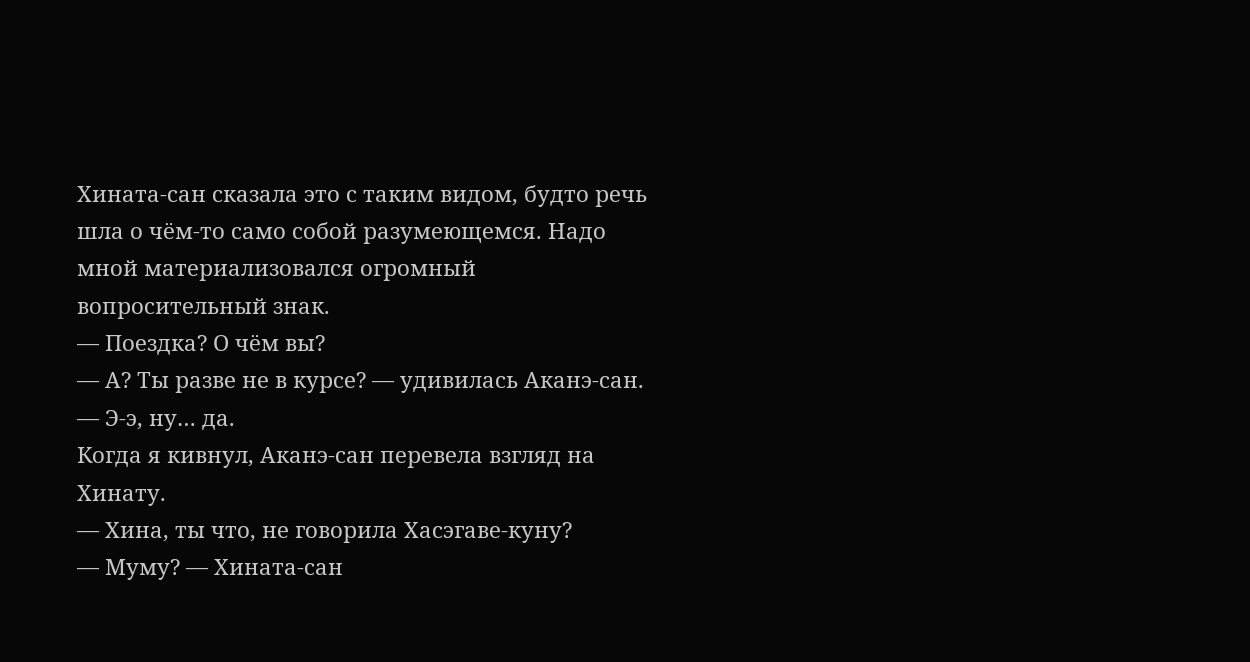Хината-сан сказала это с таким видом, будто речь шла о чём-то само собой разумеющемся. Надо мной материализовался огромный вопросительный знак.
— Поездка? О чём вы?
— А? Ты разве не в курсе? — удивилась Аканэ-сан.
— Э-э, ну… да.
Когда я кивнул, Аканэ-сан перевела взгляд на Хинату.
— Хина, ты что, не говорила Хасэгаве-куну?
— Муму? — Хината-сан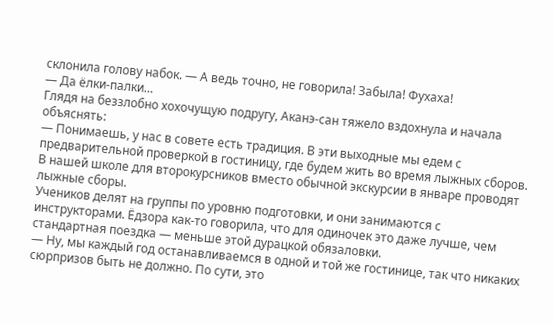склонила голову набок. — А ведь точно, не говорила! Забыла! Фухаха!
— Да ёлки-палки…
Глядя на беззлобно хохочущую подругу, Аканэ-сан тяжело вздохнула и начала объяснять:
— Понимаешь, у нас в совете есть традиция. В эти выходные мы едем с предварительной проверкой в гостиницу, где будем жить во время лыжных сборов.
В нашей школе для второкурсников вместо обычной экскурсии в январе проводят лыжные сборы.
Учеников делят на группы по уровню подготовки, и они занимаются с инструкторами. Ёдзора как-то говорила, что для одиночек это даже лучше, чем стандартная поездка — меньше этой дурацкой обязаловки.
— Ну, мы каждый год останавливаемся в одной и той же гостинице, так что никаких сюрпризов быть не должно. По сути, это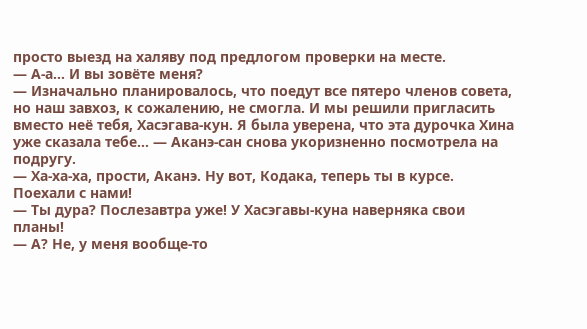просто выезд на халяву под предлогом проверки на месте.
— А-а… И вы зовёте меня?
— Изначально планировалось, что поедут все пятеро членов совета, но наш завхоз, к сожалению, не смогла. И мы решили пригласить вместо неё тебя, Хасэгава-кун. Я была уверена, что эта дурочка Хина уже сказала тебе… — Аканэ-сан снова укоризненно посмотрела на подругу.
— Ха-ха-ха, прости, Аканэ. Ну вот, Кодака, теперь ты в курсе. Поехали с нами!
— Ты дура? Послезавтра уже! У Хасэгавы-куна наверняка свои планы!
— А? Не, у меня вообще-то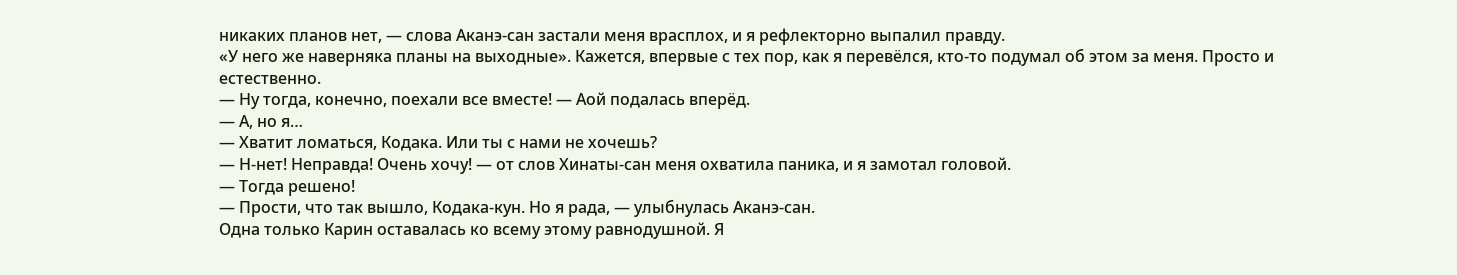никаких планов нет, — слова Аканэ-сан застали меня врасплох, и я рефлекторно выпалил правду.
«У него же наверняка планы на выходные». Кажется, впервые с тех пор, как я перевёлся, кто-то подумал об этом за меня. Просто и естественно.
— Ну тогда, конечно, поехали все вместе! — Аой подалась вперёд.
— А, но я…
— Хватит ломаться, Кодака. Или ты с нами не хочешь?
— Н-нет! Неправда! Очень хочу! — от слов Хинаты-сан меня охватила паника, и я замотал головой.
— Тогда решено!
— Прости, что так вышло, Кодака-кун. Но я рада, — улыбнулась Аканэ-сан.
Одна только Карин оставалась ко всему этому равнодушной. Я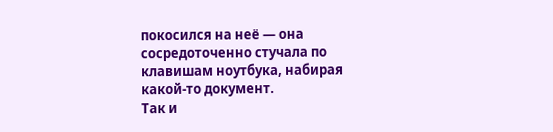покосился на неё — она сосредоточенно стучала по клавишам ноутбука, набирая какой-то документ.
Так и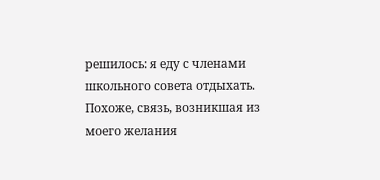решилось: я еду с членами школьного совета отдыхать.
Похоже, связь, возникшая из моего желания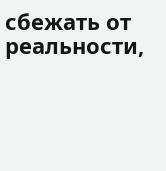сбежать от реальности,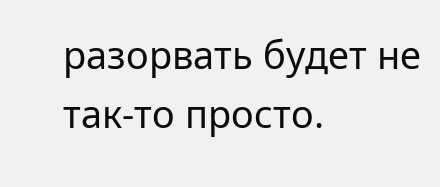разорвать будет не так-то просто.